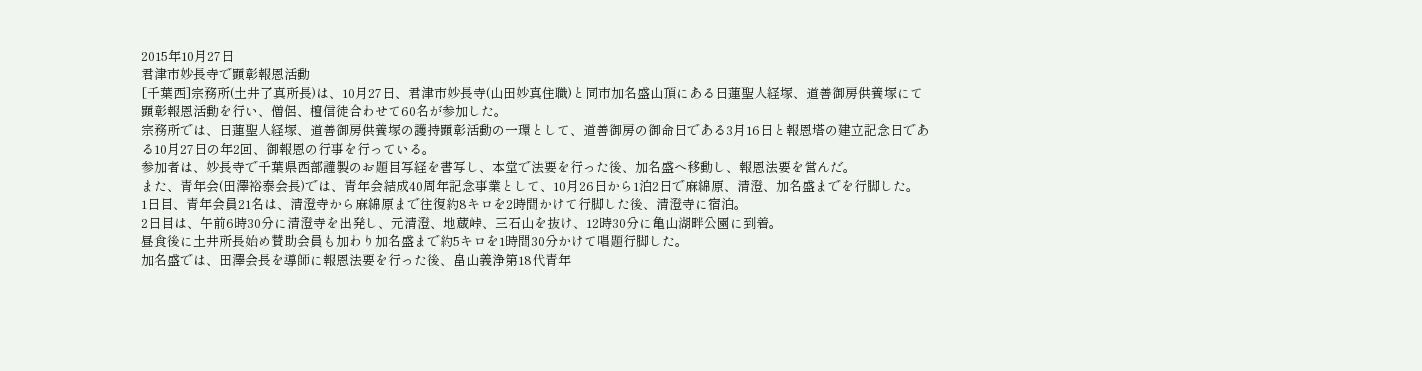2015年10月27日
君津市妙長寺で顕彰報恩活動
[千葉西]宗務所(土井了真所長)は、10月27日、君津市妙長寺(山田妙真住職)と同市加名盛山頂にある日蓮聖人経塚、道善御房供養塚にて顕彰報恩活動を行い、僧侶、檀信徒合わせて60名が参加した。
宗務所では、日蓮聖人経塚、道善御房供養塚の護持顕彰活動の一環として、道善御房の御命日である3月16日と報恩塔の建立記念日である10月27日の年2回、御報恩の行事を行っている。
参加者は、妙長寺で千葉県西部謹製のお題目写経を書写し、本堂で法要を行った後、加名盛へ移動し、報恩法要を営んだ。
また、青年会(田澤裕泰会長)では、青年会結成40周年記念事業として、10月26日から1泊2日で麻綿原、清澄、加名盛までを行脚した。
1日目、青年会員21名は、清澄寺から麻綿原まで往復約8キロを2時間かけて行脚した後、清澄寺に宿泊。
2日目は、午前6時30分に清澄寺を出発し、元清澄、地蔵峠、三石山を抜け、12時30分に亀山湖畔公園に到着。
昼食後に土井所長始め賛助会員も加わり加名盛まで約5キロを1時間30分かけて唱題行脚した。
加名盛では、田澤会長を導師に報恩法要を行った後、畠山義浄第18代青年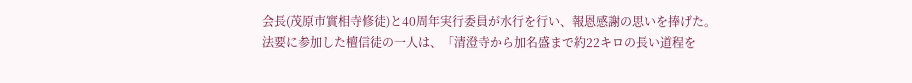会長(茂原市實相寺修徒)と40周年実行委員が水行を行い、報恩感謝の思いを捧げた。
法要に参加した檀信徒の一人は、「清澄寺から加名盛まで約22キロの長い道程を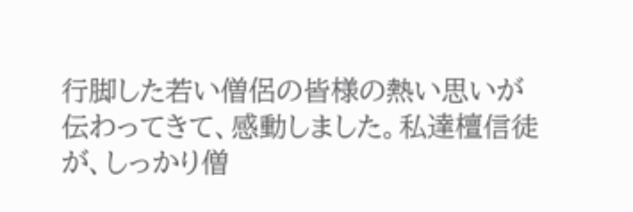行脚した若い僧侶の皆様の熱い思いが伝わってきて、感動しました。私達檀信徒が、しっかり僧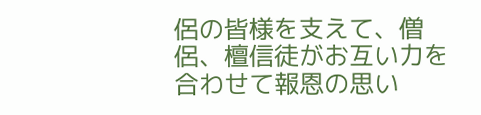侶の皆様を支えて、僧侶、檀信徒がお互い力を合わせて報恩の思い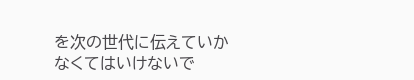を次の世代に伝えていかなくてはいけないで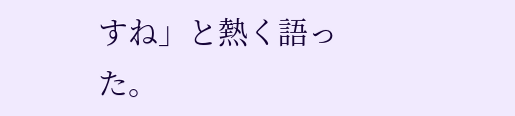すね」と熱く語った。